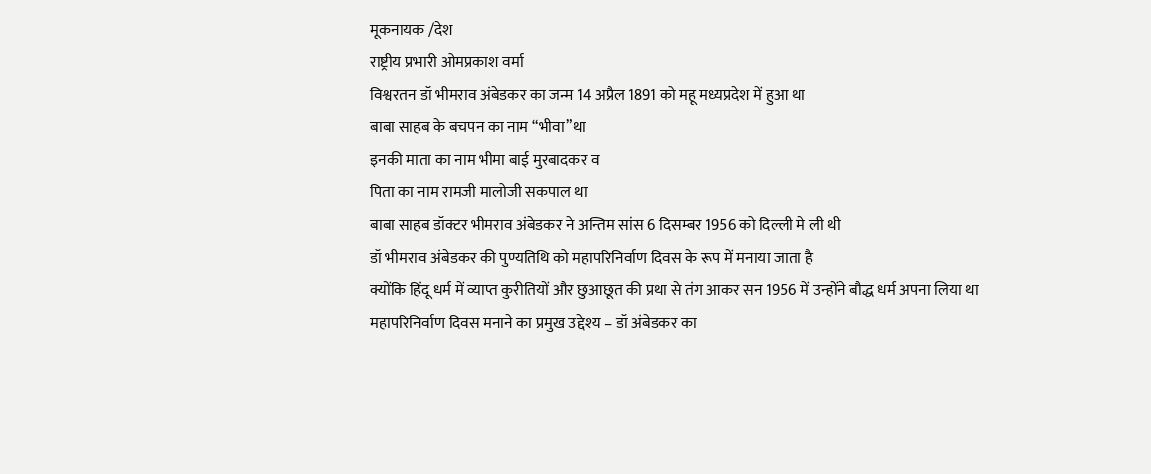मूकनायक /देश
राष्ट्रीय प्रभारी ओमप्रकाश वर्मा
विश्वरतन डॉ भीमराव अंबेडकर का जन्म 14 अप्रैल 1891 को महू मध्यप्रदेश में हुआ था
बाबा साहब के बचपन का नाम “भीवा”था
इनकी माता का नाम भीमा बाई मुरबादकर व
पिता का नाम रामजी मालोजी सकपाल था
बाबा साहब डॉक्टर भीमराव अंबेडकर ने अन्तिम सांस 6 दिसम्बर 1956 को दिल्ली मे ली थी
डॉ भीमराव अंबेडकर की पुण्यतिथि को महापरिनिर्वाण दिवस के रूप में मनाया जाता है
क्योंकि हिंदू धर्म में व्याप्त कुरीतियों और छुआछूत की प्रथा से तंग आकर सन 1956 में उन्होंने बौद्ध धर्म अपना लिया था
महापरिनिर्वाण दिवस मनाने का प्रमुख उद्देश्य – डॉ अंबेडकर का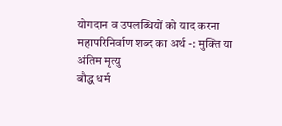योगदान व उपलब्धियों को याद करना
महापरिनिर्वाण शब्द का अर्थ -: मुक्ति या अंतिम मृत्यु
बौद्ध धर्म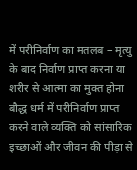में परीनिर्वाण का मतलब – मृत्यु के बाद निर्वाण प्राप्त करना या शरीर से आत्मा का मुक्त होना
बौद्ध धर्म में परीनिर्वाण प्राप्त करने वाले व्यक्ति को सांसारिक इच्छाओं और जीवन की पीड़ा से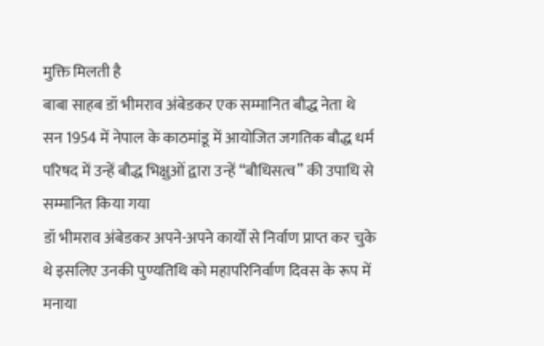मुक्ति मिलती है
बाबा साहब डॉ भीमराव अंबेडकर एक सम्मानित बौद्ध नेता थे
सन 1954 में नेपाल के काठमांडू में आयोजित जगतिक बौद्ध धर्म परिषद में उन्हें बौद्ध भिक्षुओं द्वारा उन्हें “बौधिसत्व” की उपाधि से सम्मानित किया गया
डॉ भीमराव अंबेडकर अपने-अपने कार्यों से निर्वाण प्राप्त कर चुके थे इसलिए उनकी पुण्यतिथि को महापरिनिर्वाण दिवस के रूप में मनाया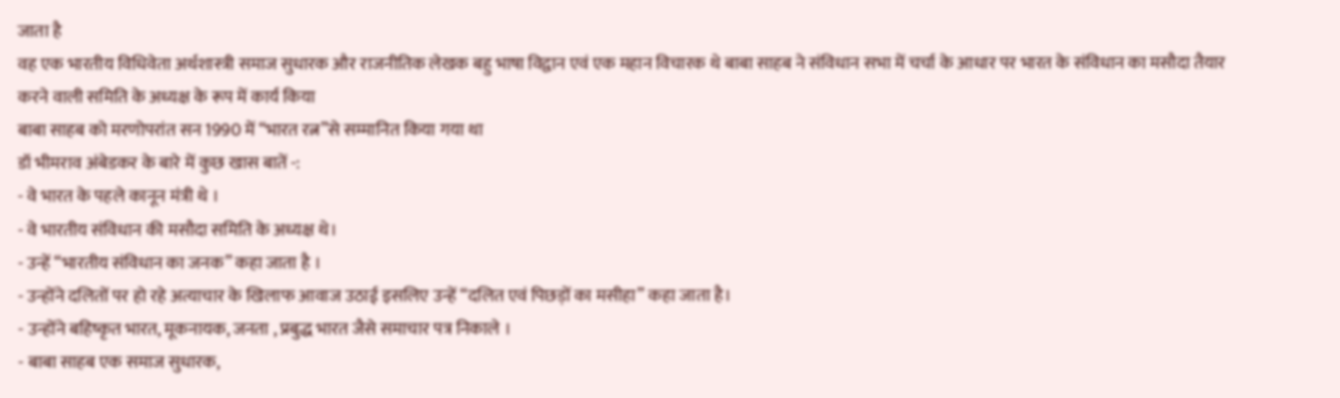जाता है
वह एक भारतीय विधिवेता अर्थशास्त्री समाज सुधारक और राजनीतिक लेखक बहु भाषा विद्वान एवं एक महान विचारक थे बाबा साहब ने संविधान सभा में चर्चा के आधार पर भारत के संविधान का मसौदा तैयार करने वाली समिति के अध्यक्ष के रूप में कार्य किया
बाबा साहब को मरणोपरांत सन 1990 में “भारत रत्न”से सम्मानित किया गया था
डॉ भीमराव अंबेडकर के बारे में कुछ खास बातें -:
- वे भारत के पहले कानून मंत्री थे ।
- वे भारतीय संविधान की मसौदा समिति के अध्यक्ष थे।
- उन्हें “भारतीय संविधान का जनक” कहा जाता है ।
- उन्होंने दलितों पर हो रहे अत्याचार के खिलाफ आवाज उठाई इसलिए उन्हें “दलित एवं पिछड़ों का मसीहा” कहा जाता है।
- उन्होंने बहिष्कृत भारत, मूकनायक, जनता , प्रबुद्ध भारत जैसे समाचार पत्र निकाले ।
- बाबा साहब एक समाज सुधारक,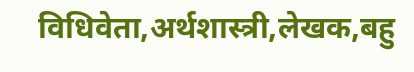विधिवेता,अर्थशास्त्री,लेखक,बहु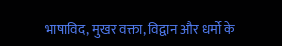भाषाविद, मुखर वक्ता, विद्वान और धर्मो के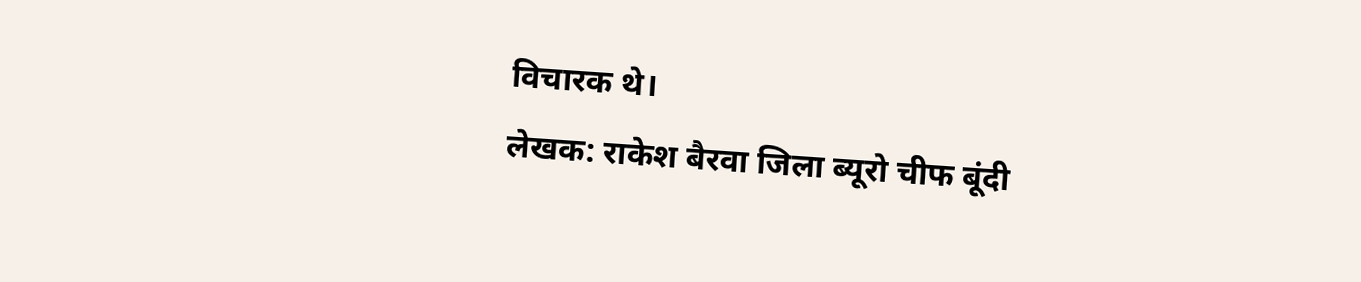विचारक थे।
लेखक: राकेश बैरवा जिला ब्यूरो चीफ बूंदी